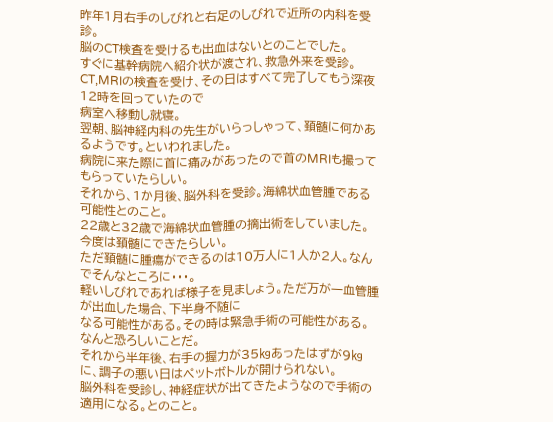昨年1月右手のしびれと右足のしびれで近所の内科を受診。
脳のCT検査を受けるも出血はないとのことでした。
すぐに基幹病院へ紹介状が渡され、救急外来を受診。
CT,MRIの検査を受け、その日はすべて完了してもう深夜12時を回っていたので
病室へ移動し就寝。
翌朝、脳神経内科の先生がいらっしゃって、頚髄に何かあるようです。といわれました。
病院に来た際に首に痛みがあったので首のMRIも撮ってもらっていたらしい。
それから、1か月後、脳外科を受診。海綿状血管腫である可能性とのこと。
22歳と32歳で海綿状血管腫の摘出術をしていました。今度は頚髄にできたらしい。
ただ頚髄に腫瘍ができるのは10万人に1人か2人。なんでそんなところに・・・。
軽いしびれであれば様子を見ましょう。ただ万が一血管腫が出血した場合、下半身不随に
なる可能性がある。その時は緊急手術の可能性がある。
なんと恐ろしいことだ。
それから半年後、右手の握力が35㎏あったはずが9㎏に、調子の悪い日はペットボトルが開けられない。
脳外科を受診し、神経症状が出てきたようなので手術の適用になる。とのこと。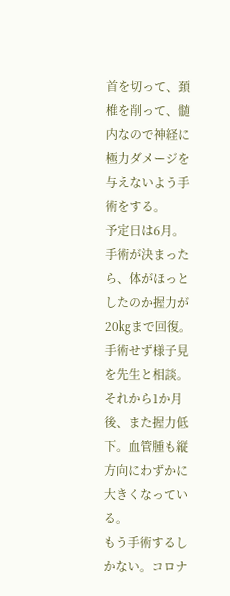首を切って、頚椎を削って、髄内なので神経に極力ダメージを与えないよう手術をする。
予定日は6月。
手術が決まったら、体がほっとしたのか握力が20㎏まで回復。手術せず様子見を先生と相談。
それから1か月後、また握力低下。血管腫も縦方向にわずかに大きくなっている。
もう手術するしかない。コロナ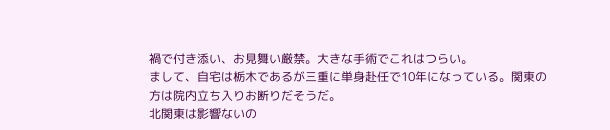禍で付き添い、お見舞い厳禁。大きな手術でこれはつらい。
まして、自宅は栃木であるが三重に単身赴任で10年になっている。関東の方は院内立ち入りお断りだそうだ。
北関東は影響ないの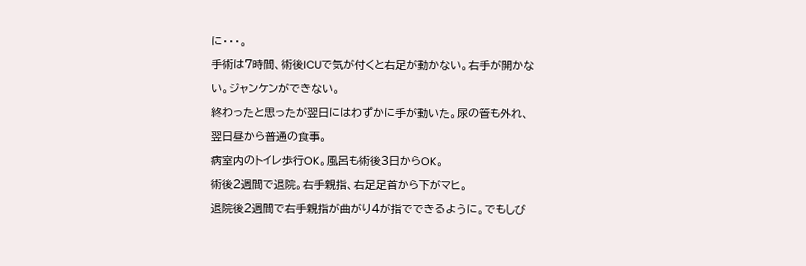に・・・。
手術は7時間、術後ICUで気が付くと右足が動かない。右手が開かない。ジャンケンができない。
終わったと思ったが翌日にはわずかに手が動いた。尿の管も外れ、翌日昼から普通の食事。
病室内のトイレ歩行OK。風呂も術後3日からOK。
術後2週間で退院。右手親指、右足足首から下がマヒ。
退院後2週間で右手親指が曲がり4が指でできるように。でもしび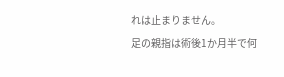れは止まりません。
足の親指は術後1か月半で何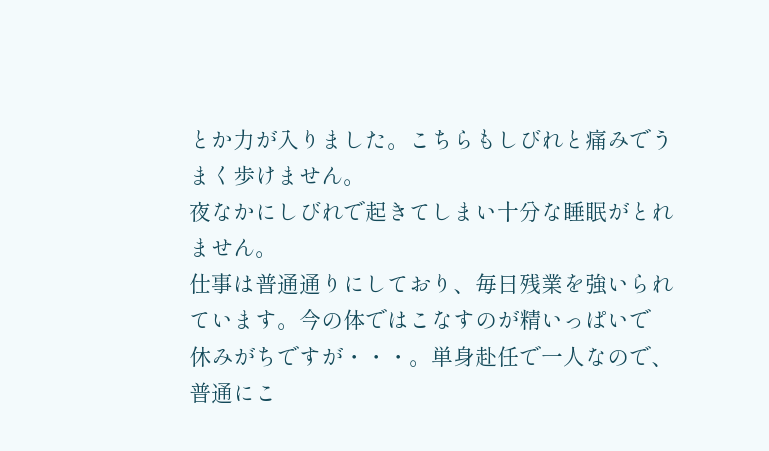とか力が入りました。こちらもしびれと痛みでうまく歩けません。
夜なかにしびれで起きてしまい十分な睡眠がとれません。
仕事は普通通りにしており、毎日残業を強いられています。今の体ではこなすのが精いっぱいで
休みがちですが・・・。単身赴任で一人なので、普通にこ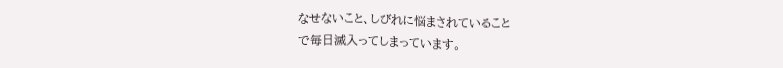なせないこと、しびれに悩まされていること
で毎日滅入ってしまっています。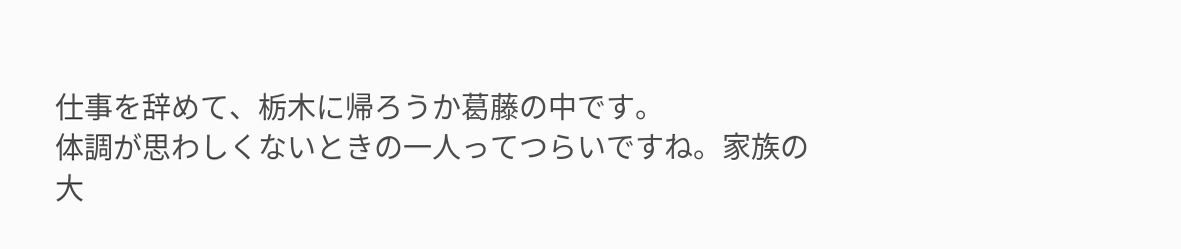仕事を辞めて、栃木に帰ろうか葛藤の中です。
体調が思わしくないときの一人ってつらいですね。家族の大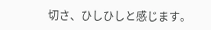切さ、ひしひしと感じます。